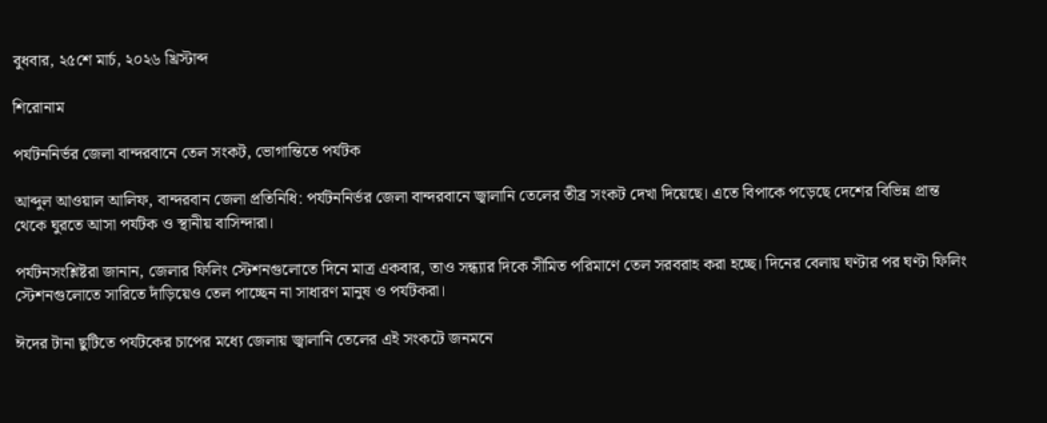বুধবার, ২৫শে মার্চ, ২০২৬ খ্রিস্টাব্দ

শিরোনাম

পর্যটননির্ভর জেলা বান্দরবানে তেল সংকট, ভোগান্তিতে পর্যটক

আব্দুল আওয়াল আলিফ, বান্দরবান জেলা প্রতিনিধি: পর্যটননির্ভর জেলা বান্দরবানে জ্বালানি তেলের তীব্র সংকট দেখা দিয়েছে। এতে বিপাকে পড়েছে দেশের বিভিন্ন প্রান্ত থেকে ঘুরতে আসা পর্যটক ও স্থানীয় বাসিন্দারা।

পর্যটনসংশ্লিষ্টরা জানান, জেলার ফিলিং স্টেশনগুলোতে দিনে মাত্র একবার, তাও সন্ধ্যার দিকে সীমিত পরিমাণে তেল সরবরাহ করা হচ্ছে। দিনের বেলায় ঘণ্টার পর ঘণ্টা ফিলিং স্টেশনগুলোতে সারিতে দাঁড়িয়েও তেল পাচ্ছেন না সাধারণ মানুষ ও পর্যটকরা।

ঈদের টানা ছুটিতে পর্যটকের চাপের মধ্যে জেলায় জ্বালানি তেলের এই সংকটে জনমনে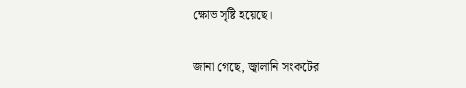ক্ষোভ সৃষ্টি হয়েছে।

জানা গেছে, জ্বালানি সংকটের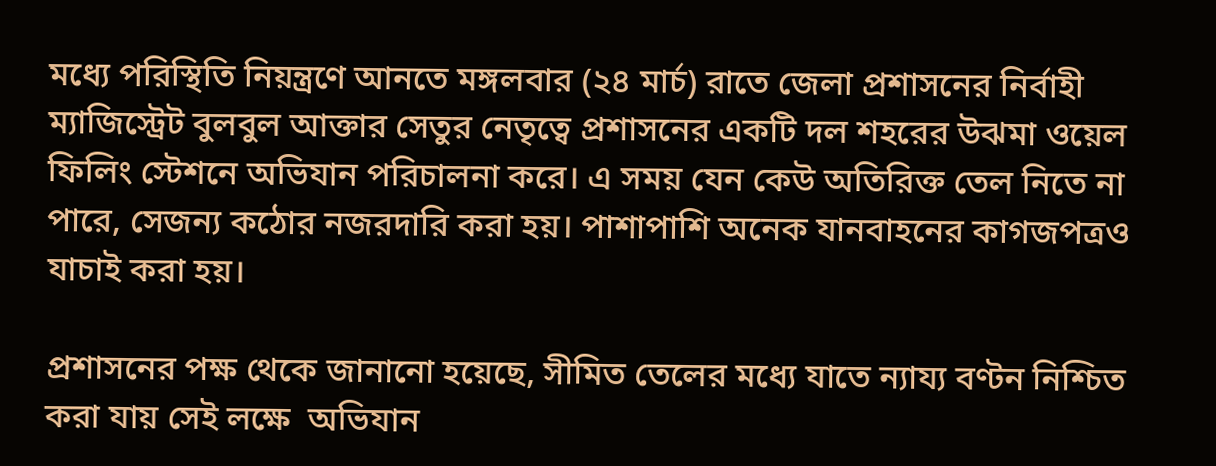মধ্যে পরিস্থিতি নিয়ন্ত্রণে আনতে মঙ্গলবার (২৪ মার্চ) রাতে জেলা প্রশাসনের নির্বাহী ম্যাজিস্ট্রেট বুলবুল আক্তার সেতুর নেতৃত্বে প্রশাসনের একটি দল শহরের উঝমা ওয়েল ফিলিং স্টেশনে অভিযান পরিচালনা করে। এ সময় যেন কেউ অতিরিক্ত তেল নিতে না পারে, সেজন্য কঠোর নজরদারি করা হয়। পাশাপাশি অনেক যানবাহনের কাগজপত্রও যাচাই করা হয়।

প্রশাসনের পক্ষ থেকে জানানো হয়েছে, সীমিত তেলের মধ্যে যাতে ন্যায্য বণ্টন নিশ্চিত করা যায় সেই লক্ষে  অভিযান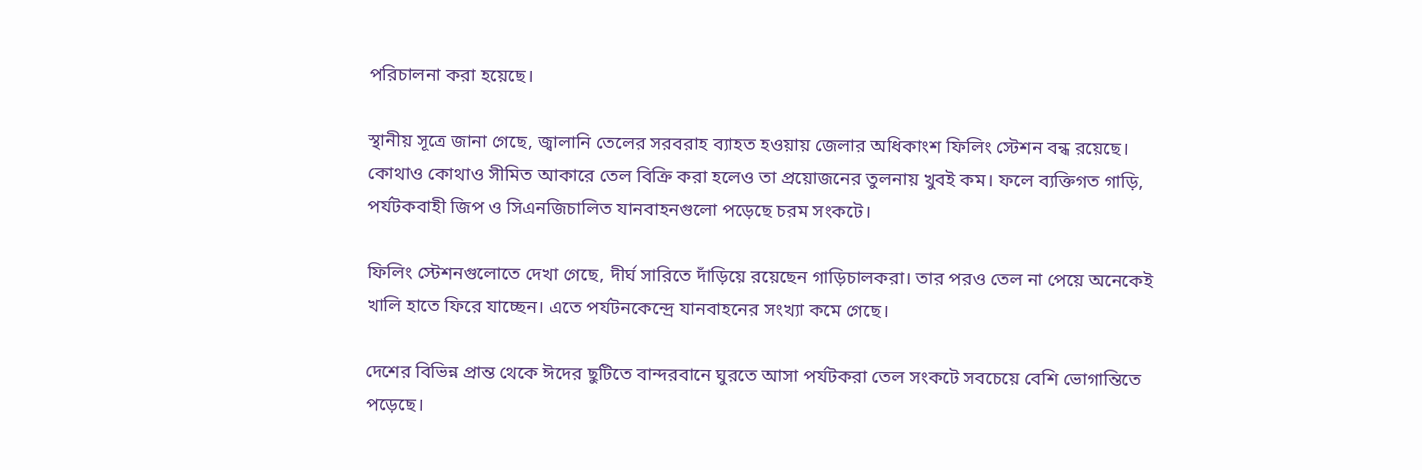পরিচালনা করা হয়েছে।

স্থানীয় সূত্রে জানা গেছে, জ্বালানি তেলের সরবরাহ ব্যাহত হওয়ায় জেলার অধিকাংশ ফিলিং স্টেশন বন্ধ রয়েছে। কোথাও কোথাও সীমিত আকারে তেল বিক্রি করা হলেও তা প্রয়োজনের তুলনায় খুবই কম। ফলে ব্যক্তিগত গাড়ি, পর্যটকবাহী জিপ ও সিএনজিচালিত যানবাহনগুলো পড়েছে চরম সংকটে।

ফিলিং স্টেশনগুলোতে দেখা গেছে, দীর্ঘ সারিতে দাঁড়িয়ে রয়েছেন গাড়িচালকরা। তার পরও তেল না পেয়ে অনেকেই খালি হাতে ফিরে যাচ্ছেন। এতে পর্যটনকেন্দ্রে যানবাহনের সংখ্যা কমে গেছে।

দেশের বিভিন্ন প্রান্ত থেকে ঈদের ছুটিতে বান্দরবানে ঘুরতে আসা পর্যটকরা তেল সংকটে সবচেয়ে বেশি ভোগান্তিতে পড়েছে।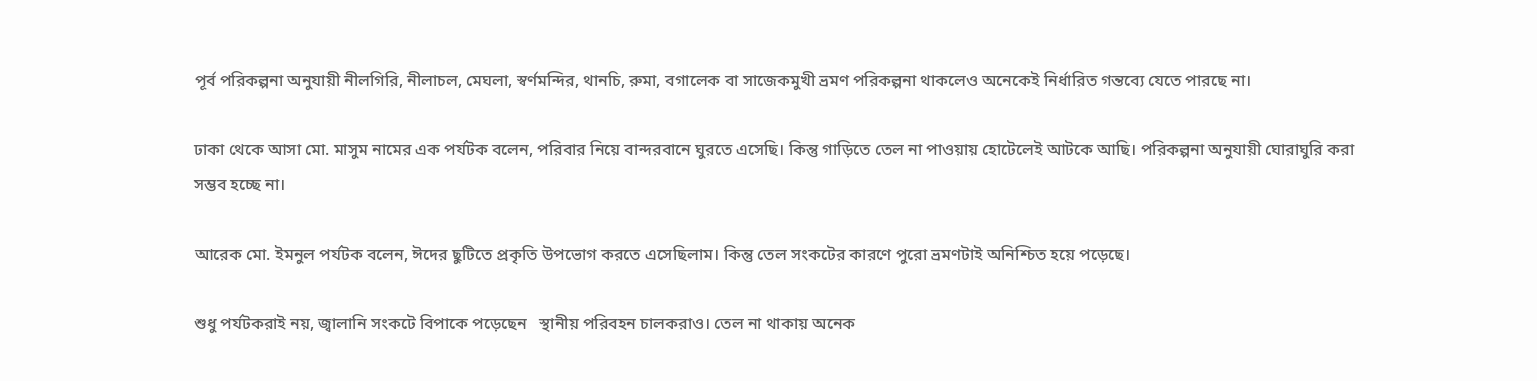পূর্ব পরিকল্পনা অনুযায়ী নীলগিরি, নীলাচল, মেঘলা, স্বর্ণমন্দির, থানচি, রুমা, বগালেক বা সাজেকমুখী ভ্রমণ পরিকল্পনা থাকলেও অনেকেই নির্ধারিত গন্তব্যে যেতে পারছে না।

ঢাকা থেকে আসা মো. মাসুম নামের এক পর্যটক বলেন, পরিবার নিয়ে বান্দরবানে ঘুরতে এসেছি। কিন্তু গাড়িতে তেল না পাওয়ায় হোটেলেই আটকে আছি। পরিকল্পনা অনুযায়ী ঘোরাঘুরি করা সম্ভব হচ্ছে না।

আরেক মো. ইমনুল পর্যটক বলেন, ঈদের ছুটিতে প্রকৃতি উপভোগ করতে এসেছিলাম। কিন্তু তেল সংকটের কারণে পুরো ভ্রমণটাই অনিশ্চিত হয়ে পড়েছে।

শুধু পর্যটকরাই নয়, জ্বালানি সংকটে বিপাকে পড়েছেন   স্থানীয় পরিবহন চালকরাও। তেল না থাকায় অনেক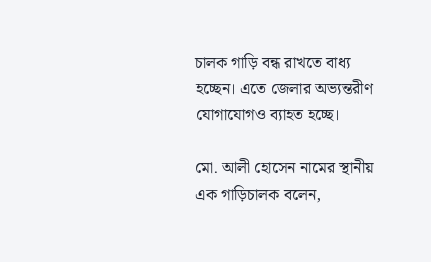চালক গাড়ি বন্ধ রাখতে বাধ্য হচ্ছেন। এতে জেলার অভ্যন্তরীণ যোগাযোগও ব্যাহত হচ্ছে।

মো. আলী হোসেন নামের স্থানীয় এক গাড়িচালক বলেন,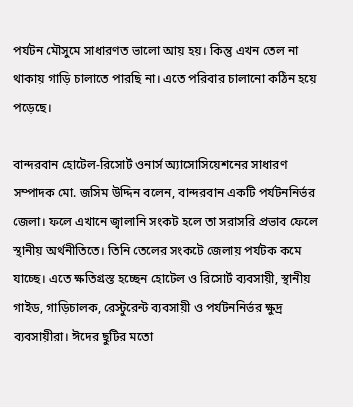পর্যটন মৌসুমে সাধারণত ভালো আয় হয়। কিন্তু এখন তেল না থাকায় গাড়ি চালাতে পারছি না। এতে পরিবার চালানো কঠিন হয়ে পড়েছে।

বান্দরবান হোটেল-রিসোর্ট ওনার্স অ্যাসোসিয়েশনের সাধারণ সম্পাদক মো. জসিম উদ্দিন বলেন, বান্দরবান একটি পর্যটননির্ভর জেলা। ফলে এখানে জ্বালানি সংকট হলে তা সরাসরি প্রভাব ফেলে স্থানীয় অর্থনীতিতে। তিনি তেলের সংকটে জেলায় পর্যটক কমে যাচ্ছে। এতে ক্ষতিগ্রস্ত হচ্ছেন হোটেল ও রিসোর্ট ব্যবসায়ী, স্থানীয় গাইড, গাড়িচালক, রেস্টুরেন্ট ব্যবসায়ী ও পর্যটননির্ভর ক্ষুদ্র ব্যবসায়ীরা। ঈদের ছুটির মতো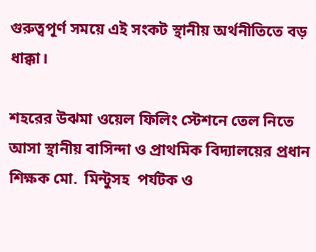গুরুত্বপূর্ণ সময়ে এই সংকট স্থানীয় অর্থনীতিতে বড় ধাক্কা।

শহরের উঝমা ওয়েল ফিলিং স্টেশনে তেল নিতে আসা স্থানীয় বাসিন্দা ও প্রাথমিক বিদ্যালয়ের প্রধান শিক্ষক মো.  মিন্টুসহ  পর্যটক ও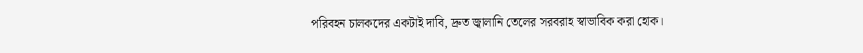পরিবহন চালকদের একটাই দাবি, দ্রুত জ্বালানি তেলের সরবরাহ স্বাভাবিক করা হোক।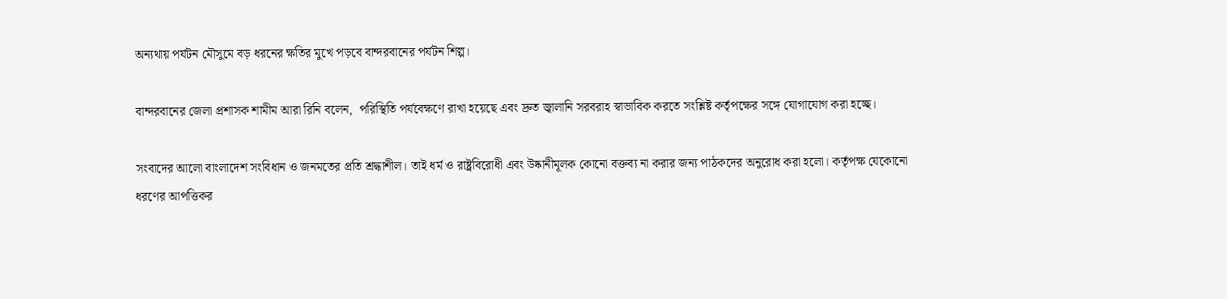অন্যথায় পর্যটন মৌসুমে বড় ধরনের ক্ষতির মুখে পড়বে বান্দরবানের পর্যটন শিল্প।

বান্দরবানের জেলা প্রশাসক শামীম আরা রিনি বলেন,  পরিস্থিতি পর্যবেক্ষণে রাখা হয়েছে এবং দ্রুত জ্বালানি সরবরাহ স্বাভাবিক করতে সংশ্লিষ্ট কর্তৃপক্ষের সঙ্গে যোগাযোগ করা হচ্ছে।

সংবাদের আলো বাংলাদেশ সংবিধান ও জনমতের প্রতি শ্রদ্ধাশীল। তাই ধর্ম ও রাষ্ট্রবিরোধী এবং উষ্কানীমূলক কোনো বক্তব্য না করার জন্য পাঠকদের অনুরোধ করা হলো। কর্তৃপক্ষ যেকোনো ধরণের আপত্তিকর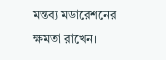মন্তব্য মডারেশনের ক্ষমতা রাখেন।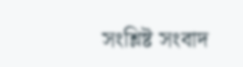সংশ্লিষ্ট সংবাদ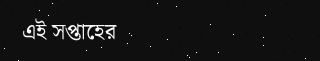এই সপ্তাহের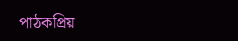পাঠকপ্রিয়